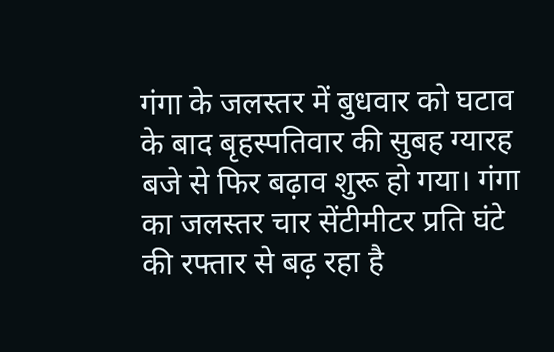गंगा के जलस्तर में बुधवार को घटाव के बाद बृहस्पतिवार की सुबह ग्यारह बजे से फिर बढ़ाव शुरू हो गया। गंगा का जलस्तर चार सेंटीमीटर प्रति घंटे की रफ्तार से बढ़ रहा है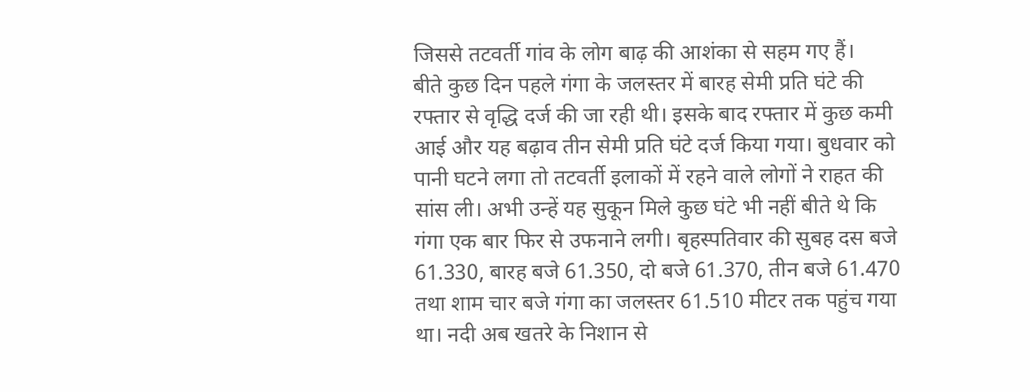जिससे तटवर्ती गांव के लोग बाढ़ की आशंका से सहम गए हैं।
बीते कुछ दिन पहले गंगा के जलस्तर में बारह सेमी प्रति घंटे की रफ्तार से वृद्धि दर्ज की जा रही थी। इसके बाद रफ्तार में कुछ कमी आई और यह बढ़ाव तीन सेमी प्रति घंटे दर्ज किया गया। बुधवार को पानी घटने लगा तो तटवर्ती इलाकों में रहने वाले लोगों ने राहत की सांस ली। अभी उन्हें यह सुकून मिले कुछ घंटे भी नहीं बीते थे कि गंगा एक बार फिर से उफनाने लगी। बृहस्पतिवार की सुबह दस बजे 61.330, बारह बजे 61.350, दो बजे 61.370, तीन बजे 61.470 तथा शाम चार बजे गंगा का जलस्तर 61.510 मीटर तक पहुंच गया था। नदी अब खतरे के निशान से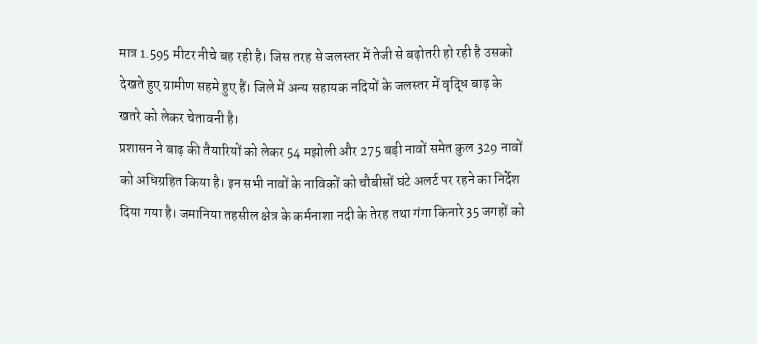मात्र 1.595 मीटर नीचे बह रही है। जिस तरह से जलस्तर में तेजी से बढ़ोतरी हो रही है उसको देखते हुए ग्रामीण सहमे हुए हैं। जिले में अन्य सहायक नदियों के जलस्तर में वृद्धि बाढ़ के खतरे को लेकर चेतावनी है।
प्रशासन ने बाढ़ की तैयारियों को लेकर 54 मझोली और 275 बड़ी नावों समेत कुल 329 नावों को अधिग्रहित किया है। इन सभी नावों के नाविकों को चौबीसों घंटे अलर्ट पर रहने का निर्देश दिया गया है। जमानिया तहसील क्षेत्र के कर्मनाशा नदी के तेरह तथा गंगा किनारे 35 जगहों को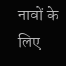नावों के लिए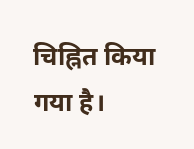चिह्नित किया गया है।